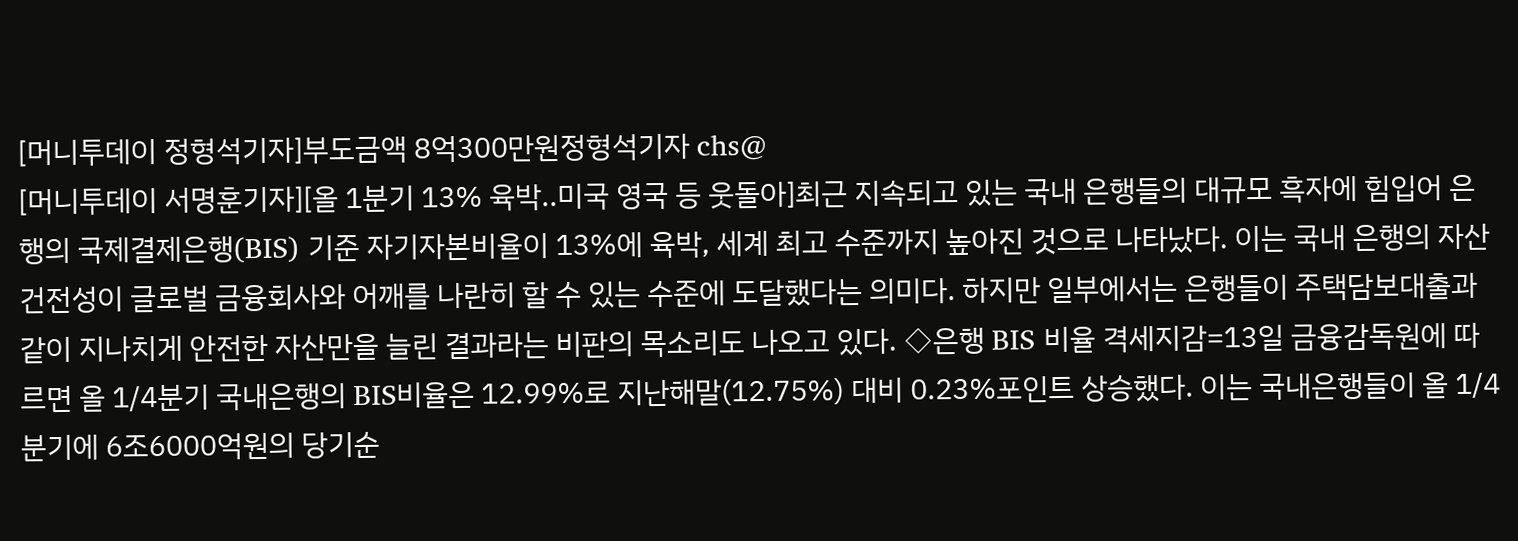[머니투데이 정형석기자]부도금액 8억300만원정형석기자 chs@
[머니투데이 서명훈기자][올 1분기 13% 육박..미국 영국 등 웃돌아]최근 지속되고 있는 국내 은행들의 대규모 흑자에 힘입어 은행의 국제결제은행(BIS) 기준 자기자본비율이 13%에 육박, 세계 최고 수준까지 높아진 것으로 나타났다. 이는 국내 은행의 자산건전성이 글로벌 금융회사와 어깨를 나란히 할 수 있는 수준에 도달했다는 의미다. 하지만 일부에서는 은행들이 주택담보대출과 같이 지나치게 안전한 자산만을 늘린 결과라는 비판의 목소리도 나오고 있다. ◇은행 BIS 비율 격세지감=13일 금융감독원에 따르면 올 1/4분기 국내은행의 BIS비율은 12.99%로 지난해말(12.75%) 대비 0.23%포인트 상승했다. 이는 국내은행들이 올 1/4분기에 6조6000억원의 당기순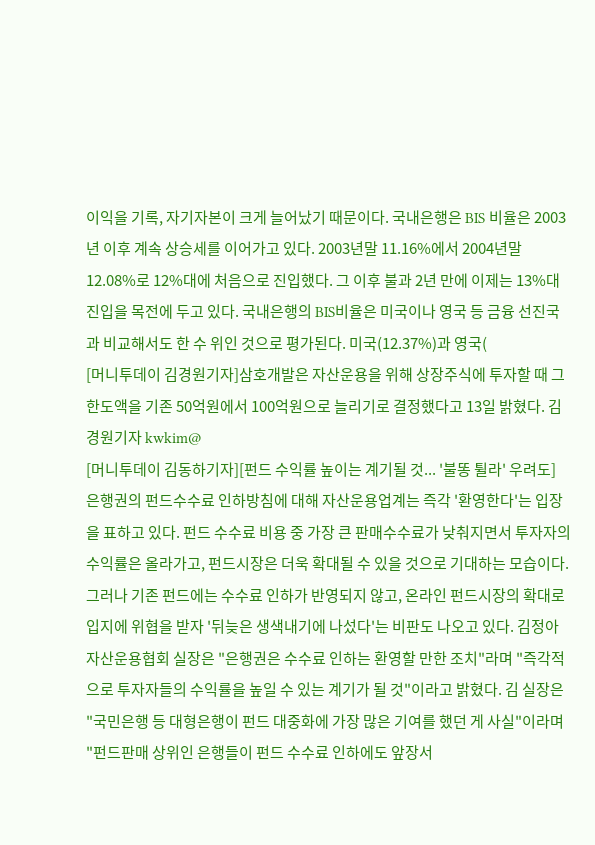이익을 기록, 자기자본이 크게 늘어났기 때문이다. 국내은행은 BIS 비율은 2003년 이후 계속 상승세를 이어가고 있다. 2003년말 11.16%에서 2004년말 12.08%로 12%대에 처음으로 진입했다. 그 이후 불과 2년 만에 이제는 13%대 진입을 목전에 두고 있다. 국내은행의 BIS비율은 미국이나 영국 등 금융 선진국과 비교해서도 한 수 위인 것으로 평가된다. 미국(12.37%)과 영국(
[머니투데이 김경원기자]삼호개발은 자산운용을 위해 상장주식에 투자할 때 그 한도액을 기존 50억원에서 100억원으로 늘리기로 결정했다고 13일 밝혔다. 김경원기자 kwkim@
[머니투데이 김동하기자][펀드 수익률 높이는 계기될 것... '불똥 튈라' 우려도] 은행권의 펀드수수료 인하방침에 대해 자산운용업계는 즉각 '환영한다'는 입장을 표하고 있다. 펀드 수수료 비용 중 가장 큰 판매수수료가 낮춰지면서 투자자의 수익률은 올라가고, 펀드시장은 더욱 확대될 수 있을 것으로 기대하는 모습이다. 그러나 기존 펀드에는 수수료 인하가 반영되지 않고, 온라인 펀드시장의 확대로 입지에 위협을 받자 '뒤늦은 생색내기에 나섰다'는 비판도 나오고 있다. 김정아 자산운용협회 실장은 "은행권은 수수료 인하는 환영할 만한 조치"라며 "즉각적으로 투자자들의 수익률을 높일 수 있는 계기가 될 것"이라고 밝혔다. 김 실장은 "국민은행 등 대형은행이 펀드 대중화에 가장 많은 기여를 했던 게 사실"이라며 "펀드판매 상위인 은행들이 펀드 수수료 인하에도 앞장서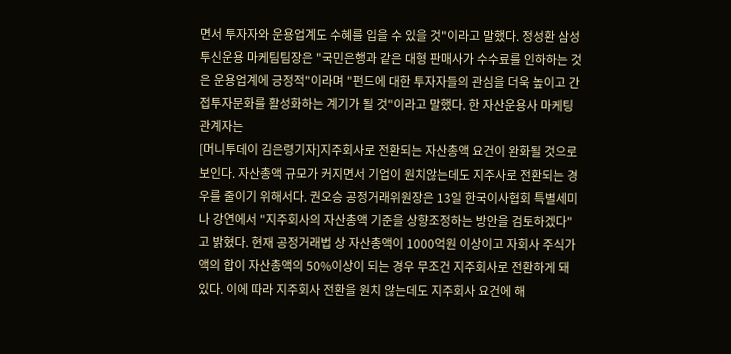면서 투자자와 운용업계도 수혜를 입을 수 있을 것"이라고 말했다. 정성환 삼성투신운용 마케팀팀장은 "국민은행과 같은 대형 판매사가 수수료를 인하하는 것은 운용업계에 긍정적"이라며 "펀드에 대한 투자자들의 관심을 더욱 높이고 간접투자문화를 활성화하는 계기가 될 것"이라고 말했다. 한 자산운용사 마케팅 관계자는
[머니투데이 김은령기자]지주회사로 전환되는 자산총액 요건이 완화될 것으로 보인다. 자산총액 규모가 커지면서 기업이 원치않는데도 지주사로 전환되는 경우를 줄이기 위해서다. 권오승 공정거래위원장은 13일 한국이사협회 특별세미나 강연에서 "지주회사의 자산총액 기준을 상향조정하는 방안을 검토하겠다"고 밝혔다. 현재 공정거래법 상 자산총액이 1000억원 이상이고 자회사 주식가액의 합이 자산총액의 50%이상이 되는 경우 무조건 지주회사로 전환하게 돼 있다. 이에 따라 지주회사 전환을 원치 않는데도 지주회사 요건에 해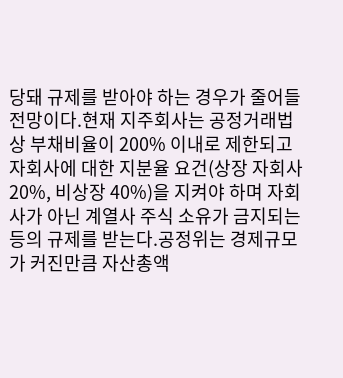당돼 규제를 받아야 하는 경우가 줄어들 전망이다.현재 지주회사는 공정거래법 상 부채비율이 200% 이내로 제한되고 자회사에 대한 지분율 요건(상장 자회사 20%, 비상장 40%)을 지켜야 하며 자회사가 아닌 계열사 주식 소유가 금지되는 등의 규제를 받는다.공정위는 경제규모가 커진만큼 자산총액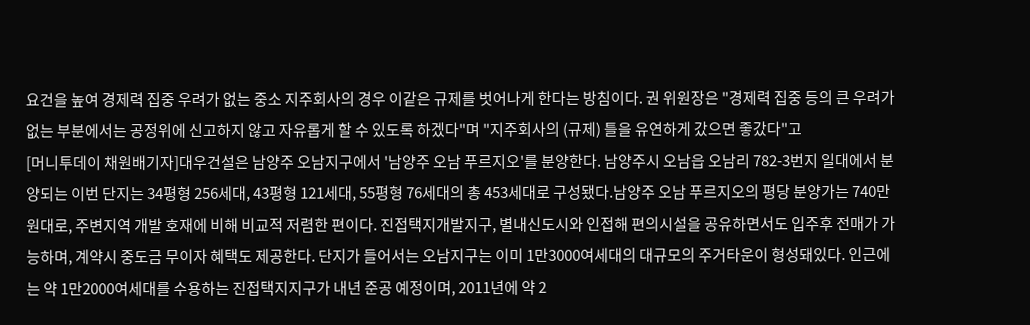요건을 높여 경제력 집중 우려가 없는 중소 지주회사의 경우 이같은 규제를 벗어나게 한다는 방침이다. 권 위원장은 "경제력 집중 등의 큰 우려가 없는 부분에서는 공정위에 신고하지 않고 자유롭게 할 수 있도록 하겠다"며 "지주회사의 (규제) 틀을 유연하게 갔으면 좋갔다"고
[머니투데이 채원배기자]대우건설은 남양주 오남지구에서 '남양주 오남 푸르지오'를 분양한다. 남양주시 오남읍 오남리 782-3번지 일대에서 분양되는 이번 단지는 34평형 256세대, 43평형 121세대, 55평형 76세대의 총 453세대로 구성됐다.남양주 오남 푸르지오의 평당 분양가는 740만원대로, 주변지역 개발 호재에 비해 비교적 저렴한 편이다. 진접택지개발지구, 별내신도시와 인접해 편의시설을 공유하면서도 입주후 전매가 가능하며, 계약시 중도금 무이자 혜택도 제공한다. 단지가 들어서는 오남지구는 이미 1만3000여세대의 대규모의 주거타운이 형성돼있다. 인근에는 약 1만2000여세대를 수용하는 진접택지지구가 내년 준공 예정이며, 2011년에 약 2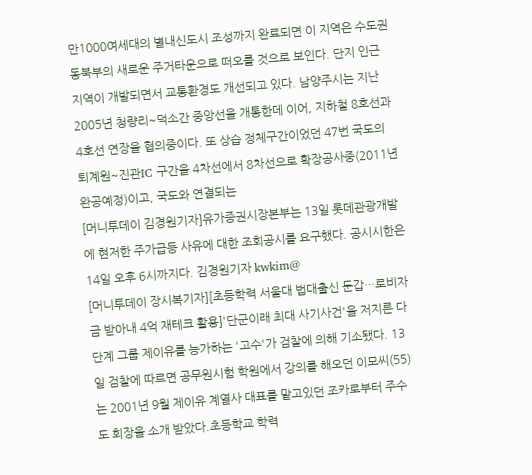만1000여세대의 별내신도시 조성까지 완료되면 이 지역은 수도권 동북부의 새로운 주거타운으로 떠오를 것으로 보인다. 단지 인근 지역이 개발되면서 교통환경도 개선되고 있다. 남양주시는 지난 2005년 청량리~덕소간 중앙선을 개통한데 이어, 지하철 8호선과 4호선 연장을 협의중이다. 또 상습 정체구간이었던 47번 국도의 퇴계원~진관IC 구간을 4차선에서 8차선으로 확장공사중(2011년 완공예정)이고, 국도와 연결되는
[머니투데이 김경원기자]유가증권시장본부는 13일 롯데관광개발에 현저한 주가급등 사유에 대한 조회공시를 요구했다. 공시시한은 14일 오후 6시까지다. 김경원기자 kwkim@
[머니투데이 장시복기자][초등학력 서울대 법대출신 둔갑…로비자금 받아내 4억 재테크 활용]'단군이래 최대 사기사건'을 저지른 다단계 그룹 제이유를 능가하는 '고수'가 검찰에 의해 기소됐다. 13일 검찰에 따르면 공무원시험 학원에서 강의를 해오던 이모씨(55)는 2001년 9월 제이유 계열사 대표를 맡고있던 조카로부터 주수도 회장을 소개 받았다.초등학교 학력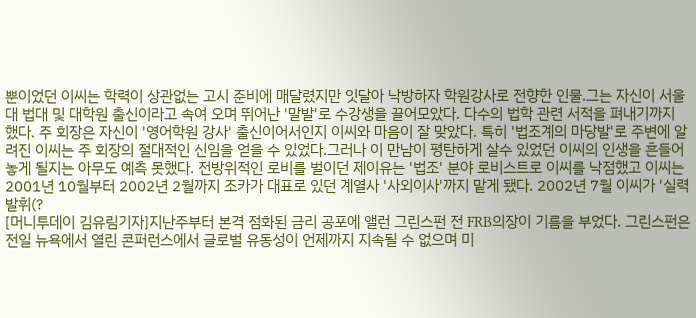뿐이었던 이씨는 학력이 상관없는 고시 준비에 매달렸지만 잇달아 낙방하자 학원강사로 전향한 인물.그는 자신이 서울대 법대 및 대학원 출신이라고 속여 오며 뛰어난 '말발'로 수강생을 끌어모았다. 다수의 법학 관련 서적을 펴내기까지 했다. 주 회장은 자신이 '영어학원 강사' 출신이어서인지 이씨와 마음이 잘 맞았다. 특히 '법조계의 마당발'로 주변에 알려진 이씨는 주 회장의 절대적인 신임을 얻을 수 있었다.그러나 이 만남이 평탄하게 살수 있었던 이씨의 인생을 흔들어 놓게 될지는 아무도 예측 못했다. 전방위적인 로비를 벌이던 제이유는 '법조' 분야 로비스트로 이씨를 낙점했고 이씨는 2001년 10월부터 2002년 2월까지 조카가 대표로 있던 계열사 '사외이사'까지 맡게 됐다. 2002년 7월 이씨가 '실력 발휘(?
[머니투데이 김유림기자]지난주부터 본격 점화된 금리 공포에 앨런 그린스펀 전 FRB의장이 기름을 부었다. 그린스펀은 전일 뉴욕에서 열린 콘퍼런스에서 글로벌 유동성이 언제까지 지속될 수 없으며 미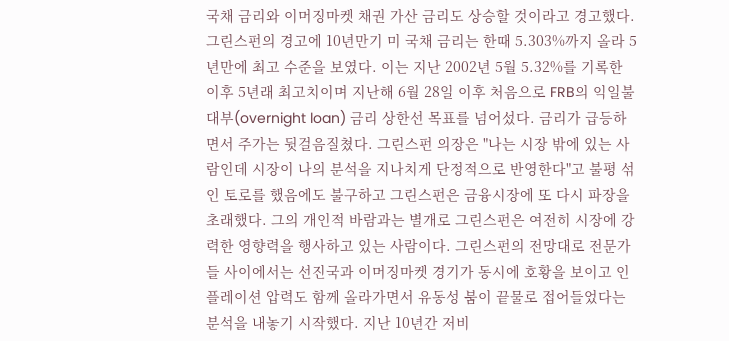국채 금리와 이머징마켓 채권 가산 금리도 상승할 것이라고 경고했다. 그린스펀의 경고에 10년만기 미 국채 금리는 한때 5.303%까지 올라 5년만에 최고 수준을 보였다. 이는 지난 2002년 5월 5.32%를 기록한 이후 5년래 최고치이며 지난해 6월 28일 이후 처음으로 FRB의 익일불 대부(overnight loan) 금리 상한선 목표를 넘어섰다. 금리가 급등하면서 주가는 뒷걸음질쳤다. 그린스펀 의장은 "나는 시장 밖에 있는 사람인데 시장이 나의 분석을 지나치게 단정적으로 반영한다"고 불평 섞인 토로를 했음에도 불구하고 그린스펀은 금융시장에 또 다시 파장을 초래했다. 그의 개인적 바람과는 별개로 그린스펀은 여전히 시장에 강력한 영향력을 행사하고 있는 사람이다. 그린스펀의 전망대로 전문가들 사이에서는 선진국과 이머징마켓 경기가 동시에 호황을 보이고 인플레이션 압력도 함께 올라가면서 유동성 붐이 끝물로 접어들었다는 분석을 내놓기 시작했다. 지난 10년간 저비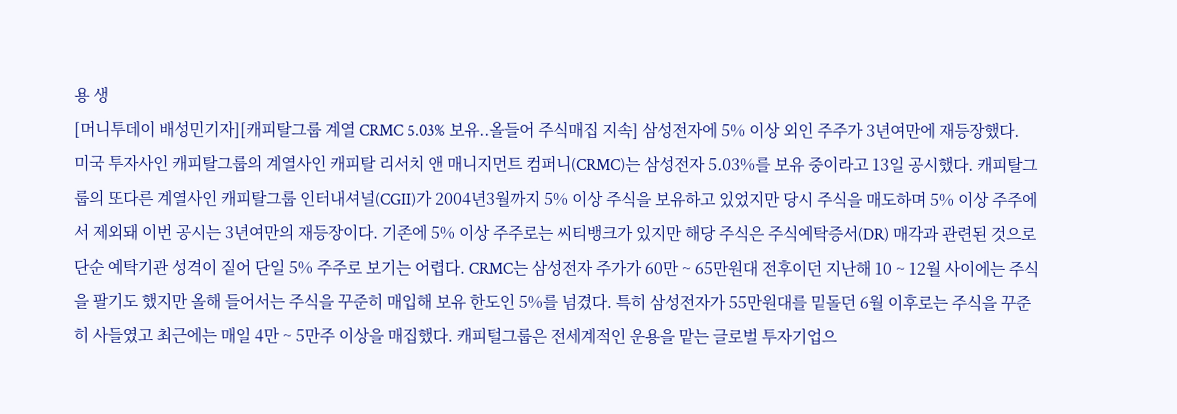용 생
[머니투데이 배성민기자][캐피탈그룹 계열 CRMC 5.03% 보유..올들어 주식매집 지속] 삼성전자에 5% 이상 외인 주주가 3년여만에 재등장했다. 미국 투자사인 캐피탈그룹의 계열사인 캐피탈 리서치 앤 매니지먼트 컴퍼니(CRMC)는 삼성전자 5.03%를 보유 중이라고 13일 공시했다. 캐피탈그룹의 또다른 계열사인 캐피탈그룹 인터내셔널(CGII)가 2004년3월까지 5% 이상 주식을 보유하고 있었지만 당시 주식을 매도하며 5% 이상 주주에서 제외돼 이번 공시는 3년여만의 재등장이다. 기존에 5% 이상 주주로는 씨티뱅크가 있지만 해당 주식은 주식예탁증서(DR) 매각과 관련된 것으로 단순 예탁기관 성격이 짙어 단일 5% 주주로 보기는 어렵다. CRMC는 삼성전자 주가가 60만 ~ 65만원대 전후이던 지난해 10 ~ 12월 사이에는 주식을 팔기도 했지만 올해 들어서는 주식을 꾸준히 매입해 보유 한도인 5%를 넘겼다. 특히 삼성전자가 55만원대를 밑돌던 6월 이후로는 주식을 꾸준히 사들였고 최근에는 매일 4만 ~ 5만주 이상을 매집했다. 캐피털그룹은 전세계적인 운용을 맡는 글로벌 투자기업으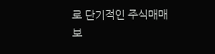로 단기적인 주식매매보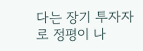다는 장기 투자자로 정평이 나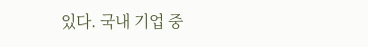있다. 국내 기업 중